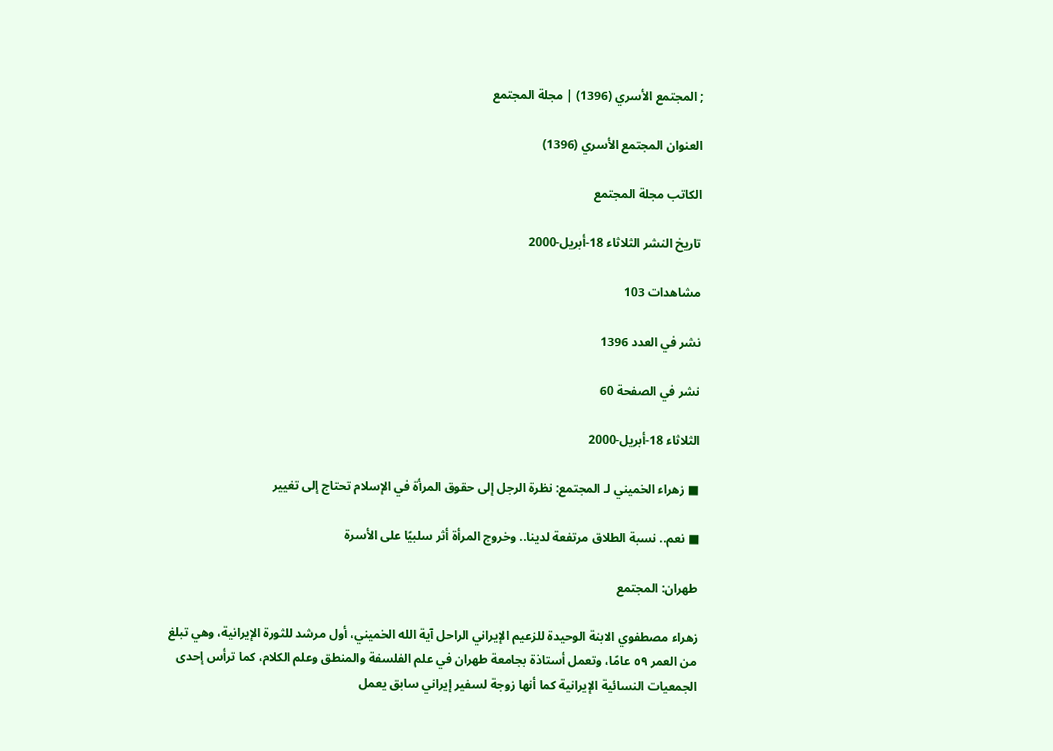; المجتمع الأسري (1396) | مجلة المجتمع

العنوان المجتمع الأسري (1396)

الكاتب مجلة المجتمع

تاريخ النشر الثلاثاء 18-أبريل-2000

مشاهدات 103

نشر في العدد 1396

نشر في الصفحة 60

الثلاثاء 18-أبريل-2000

■ زهراء الخميني لـ المجتمع: نظرة الرجل إلى حقوق المرأة في الإسلام تحتاج إلى تغيير

■ نعم.. نسبة الطلاق مرتفعة لدينا.. وخروج المرأة أثر سلبيًا على الأسرة

طهران: المجتمع

زهراء مصطفوي الابنة الوحيدة للزعيم الإيراني الراحل آية الله الخميني، أول مرشد للثورة الإيرانية، وهي تبلغ من العمر ٥٩ عامًا، وتعمل أستاذة بجامعة طهران في علم الفلسفة والمنطق وعلم الكلام، كما ترأس إحدى الجمعيات النسائية الإيرانية كما أنها زوجة لسفير إيراني سابق يعمل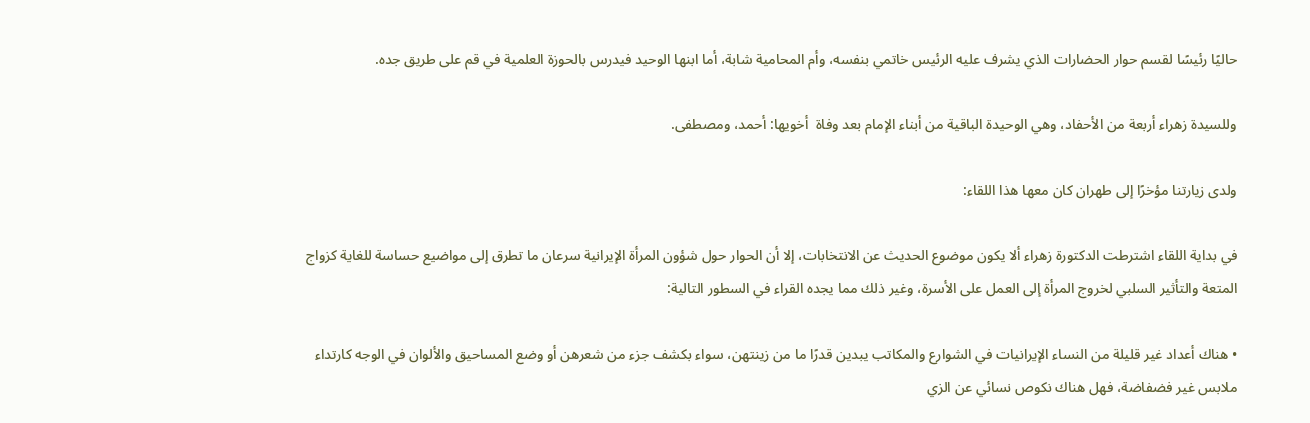حاليًا رئيسًا لقسم حوار الحضارات الذي يشرف عليه الرئيس خاتمي بنفسه، وأم المحامية شابة، أما ابنها الوحيد فيدرس بالحوزة العلمية في قم على طريق جده.

وللسيدة زهراء أربعة من الأحفاد، وهي الوحيدة الباقية من أبناء الإمام بعد وفاة  أخويها: أحمد، ومصطفى.

ولدى زيارتنا مؤخرًا إلى طهران كان معها هذا اللقاء:

في بداية اللقاء اشترطت الدكتورة زهراء ألا يكون موضوع الحديث عن الانتخابات، إلا أن الحوار حول شؤون المرأة الإيرانية سرعان ما تطرق إلى مواضيع حساسة للغاية كزواج المتعة والتأثير السلبي لخروج المرأة إلى العمل على الأسرة، وغير ذلك مما يجده القراء في السطور التالية:

• هناك أعداد غير قليلة من النساء الإيرانيات في الشوارع والمكاتب يبدين قدرًا ما من زينتهن، سواء بكشف جزء من شعرهن أو وضع المساحيق والألوان في الوجه كارتداء ملابس غير فضفاضة، فهل هناك نكوص نسائي عن الزي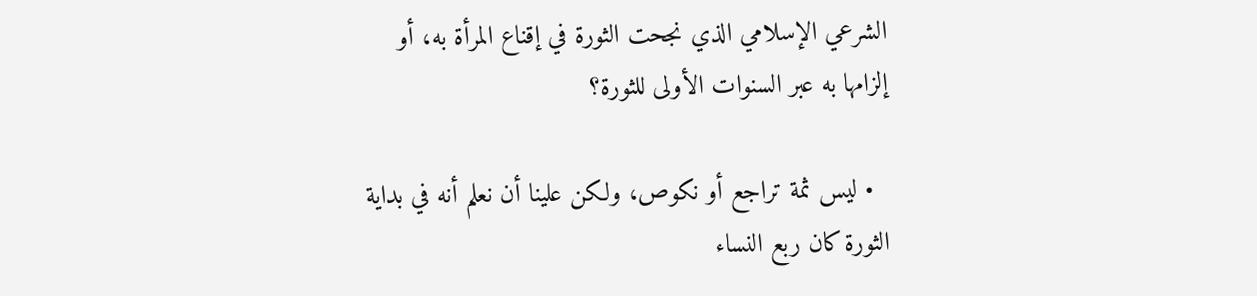الشرعي الإسلامي الذي نجحت الثورة في إقناع المرأة به، أو إلزامها به عبر السنوات الأولى للثورة؟

  • ليس ثمة تراجع أو نكوص، ولكن علينا أن نعلم أنه في بداية الثورة كان ربع النساء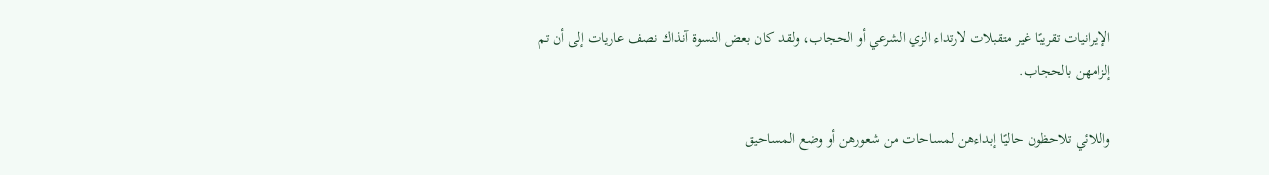الإيرانيات تقريبًا غير متقبلات لارتداء الزي الشرعي أو الحجاب، ولقد كان بعض النسوة آنذاك نصف عاريات إلى أن تم إلزامهن بالحجاب.

واللائي تلاحظون حاليًا إبداءهن لمساحات من شعورهن أو وضع المساحيق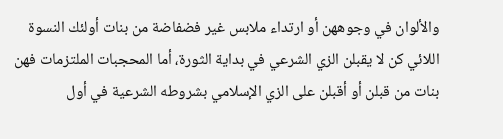والألوان في وجوههن أو ارتداء ملابس غير فضفاضة من بنات أولئك النسوة اللائي كن لا يقبلن الزي الشرعي في بداية الثورة، أما المحجبات الملتزمات فهن بنات من قبلن أو أقبلن على الزي الإسلامي بشروطه الشرعية في أول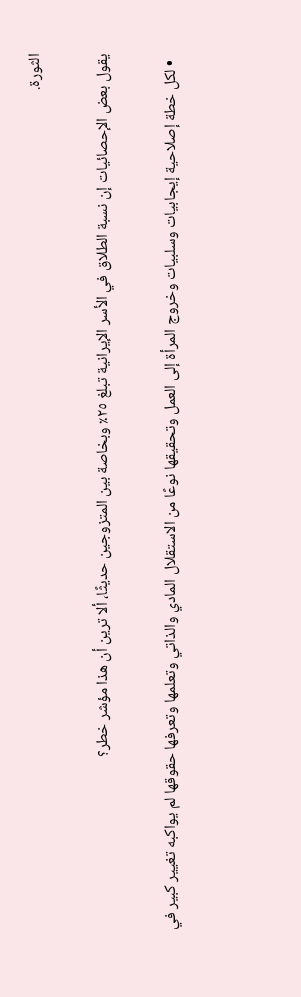الثورة.

يقول بعض الإحصائيات إن نسبة الطلاق في الأسر الإيرانية تبلغ ٢٥٪ وبخاصة بين المتزوجين حديثًا، ألا ترين أن هذا مؤشر خطر؟

  • لكل خطة إصلاحية إيجابيات وسلبيات وخروج المرأة إلى العمل وتحقيقها نوعًا من الاستقلال المادي والذاتي وتعلمها وتعرفها حقوقها لم يواكبه تغيير كبير في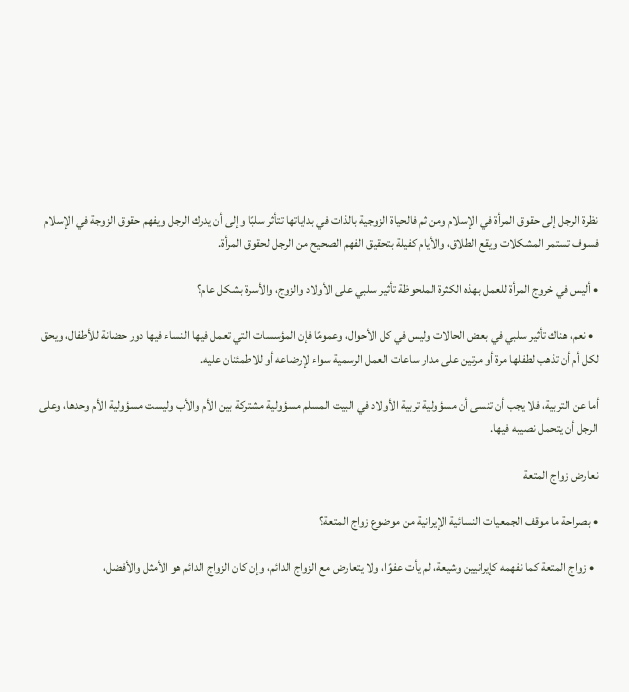نظرة الرجل إلى حقوق المرأة في الإسلام ومن ثم فالحياة الزوجية بالذات في بداياتها تتأثر سلبًا وإلى أن يدرك الرجل ويفهم حقوق الزوجة في الإسلام فسوف تستمر المشكلات ويقع الطلاق، والأيام كفيلة بتحقيق الفهم الصحيح من الرجل لحقوق المرأة.

• أليس في خروج المرأة للعمل بهذه الكثرة الملحوظة تأثير سلبي على الأولاد والزوج، والأسرة بشكل عام؟

  • نعم، هناك تأثير سلبي في بعض الحالات وليس في كل الأحوال، وعمومًا فإن المؤسسات التي تعمل فيها النساء فيها دور حضانة للأطفال، ويحق لكل أم أن تذهب لطفلها مرة أو مرتين على مدار ساعات العمل الرسمية سواء لإرضاعه أو للاطمئنان عليه.

أما عن التربية، فلا يجب أن تنسى أن مسؤولية تربية الأولاد في البيت المسلم مسؤولية مشتركة بين الأم والأب وليست مسؤولية الأم وحدها، وعلى الرجل أن يتحمل نصيبه فيها.

نعارض زواج المتعة

• بصراحة ما موقف الجمعيات النسائية الإيرانية من موضوع زواج المتعة؟

  • زواج المتعة كما نفهمه كإيرانيين وشيعة، لم يأت عفوًا، ولا يتعارض مع الزواج الدائم، وإن كان الزواج الدائم هو الأمثل والأفضل،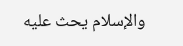والإسلام يحث عليه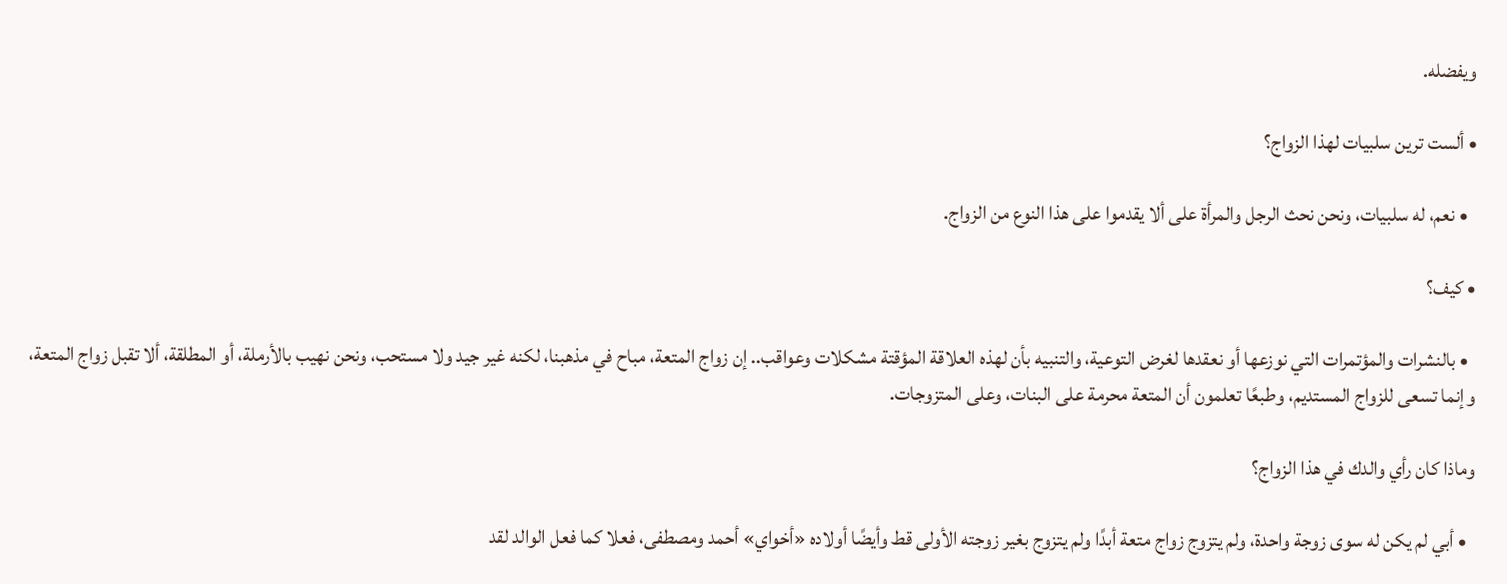ويفضله.

• ألست ترين سلبيات لهذا الزواج؟

  • نعم، له سلبيات، ونحن نحث الرجل والمرأة على ألا يقدموا على هذا النوع من الزواج.

• كيف؟

  • بالنشرات والمؤتمرات التي نوزعها أو نعقدها لغرض التوعية، والتنبيه بأن لهذه العلاقة المؤقتة مشكلات وعواقب.. إن زواج المتعة، مباح في مذهبنا، لكنه غير جيد ولا مستحب، ونحن نهيب بالأرملة، أو المطلقة، ألا تقبل زواج المتعة، وإنما تسعى للزواج المستديم، وطبعًا تعلمون أن المتعة محرمة على البنات، وعلى المتزوجات.

وماذا كان رأي والدك في هذا الزواج؟

  • أبي لم يكن له سوى زوجة واحدة، ولم يتزوج زواج متعة أبدًا ولم يتزوج بغير زوجته الأولى قط وأيضًا أولاده «أخواي» أحمد ومصطفى، فعلا كما فعل الوالد لقد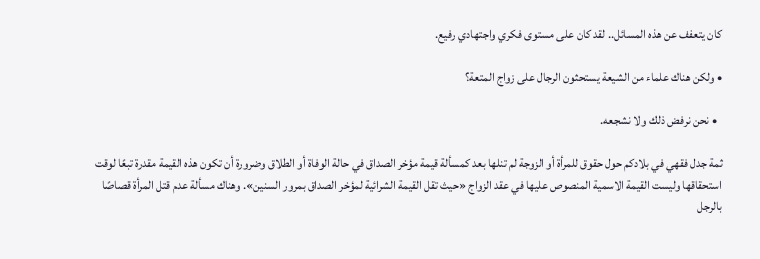كان يتعفف عن هذه المسائل.. لقد كان على مستوى فكري واجتهادي رفيع.

• ولكن هناك علماء من الشيعة يستحثون الرجال على زواج المتعة؟

  • نحن نرفض ذلك ولا نشجعه.

ثمة جدل فقهي في بلادكم حول حقوق للمرأة أو الزوجة لم تنلها بعد كمسألة قيمة مؤخر الصداق في حالة الوفاة أو الطلاق وضرورة أن تكون هذه القيمة مقدرة تبعًا لوقت استحقاقها وليست القيمة الاسمية المنصوص عليها في عقد الزواج «حيث تقل القيمة الشرائية لمؤخر الصداق بمرور السنين». وهناك مسألة عدم قتل المرأة قصاصًا بالرجل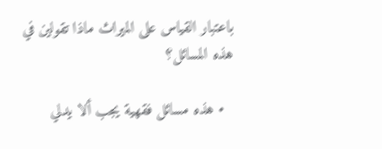باعتبار القياس على الميراث ماذا تقولين في هذه المسائل؟

  • هذه مسائل فقهية يجب ألا يدلي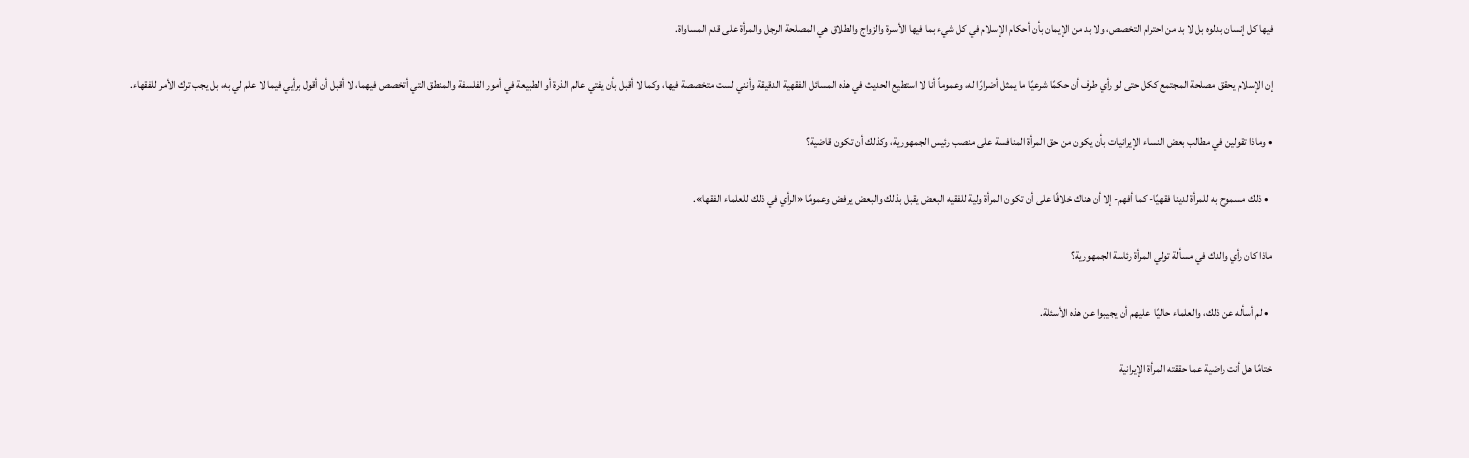فيها كل إنسان بدلوه بل لا بد من احترام التخصص، ولا بد من الإيمان بأن أحكام الإسلام في كل شيء بما فيها الأسرة والزواج والطلاق هي المصلحة الرجل والمرأة على قدم المساواة.

إن الإسلام يحقق مصلحة المجتمع ككل حتى لو رأي طرف أن حكمًا شرعيًا ما يمثل أضرارًا له، وعموماً أنا لا استطيع الحديث في هذه المسائل الفقهية الدقيقة وأنني لست متخصصة فيها، وكما لا أقبل بأن يفتي عالم الذرة أو الطبيعة في أمور الفلسفة والمنطق التي أتخصص فيهما، لا أقبل أن أقول برأيي فيما لا علم لي به، بل يجب ترك الأمر للفقهاء.

• وماذا تقولين في مطالب بعض النساء الإيرانيات بأن يكون من حق المرأة المنافسة على منصب رئيس الجمهورية، وكذلك أن تكون قاضية؟

  • ذلك مسموح به للمرأة لدينا فقهيًا- كما أفهم- إلا أن هناك خلافًا على أن تكون المرأة ولية للفقيه البعض يقبل بذلك والبعض يرفض وعمومًا «الرأي في ذلك للعلماء الفقها».

ماذا كان رأي والدك في مسألة تولي المرأة رئاسة الجمهورية؟

  • لم أسأله عن ذلك، والعلماء حاليًا  عليهم أن يجيبوا عن هذه الأسئلة.

ختامًا هل أنت راضية عما حققته المرأة الإيرانية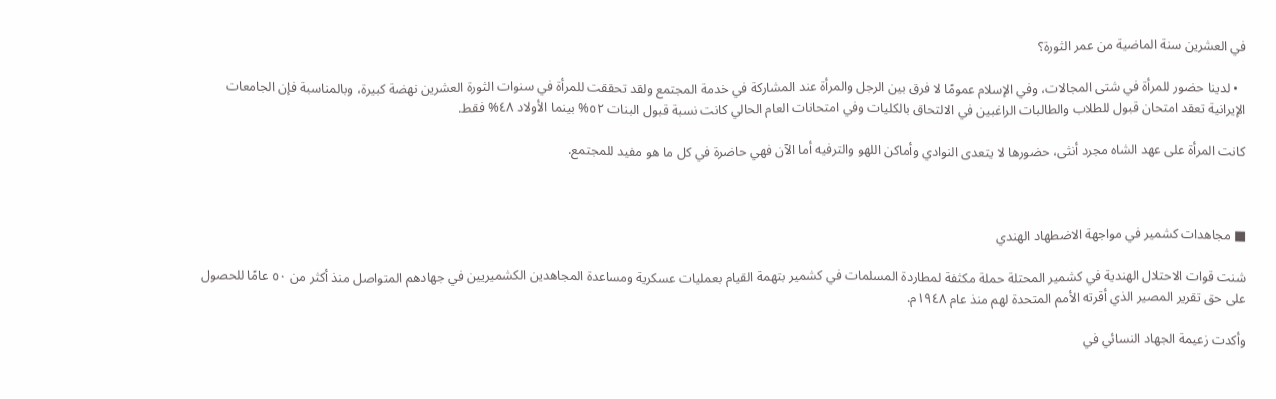في العشرين سنة الماضية من عمر الثورة؟

  • لدينا حضور للمرأة في شتى المجالات، وفي الإسلام عمومًا لا فرق بين الرجل والمرأة عند المشاركة في خدمة المجتمع ولقد تحققت للمرأة في سنوات الثورة العشرين نهضة كبيرة، وبالمناسبة فإن الجامعات الإيرانية تعقد امتحان قبول للطلاب والطالبات الراغبين في الالتحاق بالكليات وفي امتحانات العام الحالي كانت نسبة قبول البنات ٥٢% بينما الأولاد ٤٨% فقط.

كانت المرأة على عهد الشاه مجرد أنثى، حضورها لا يتعدى النوادي وأماكن اللهو والترفيه أما الآن فهي حاضرة في كل ما هو مفيد للمجتمع.



■ مجاهدات كشمير في مواجهة الاضطهاد الهندي

شنت قوات الاحتلال الهندية في كشمير المحتلة حملة مكثفة لمطاردة المسلمات في كشمير بتهمة القيام بعمليات عسكرية ومساعدة المجاهدين الكشميريين في جهادهم المتواصل منذ أكثر من ٥٠ عامًا للحصول على حق تقرير المصير الذي أقرته الأمم المتحدة لهم منذ عام ١٩٤٨م.

وأكدت زعيمة الجهاد النسائي في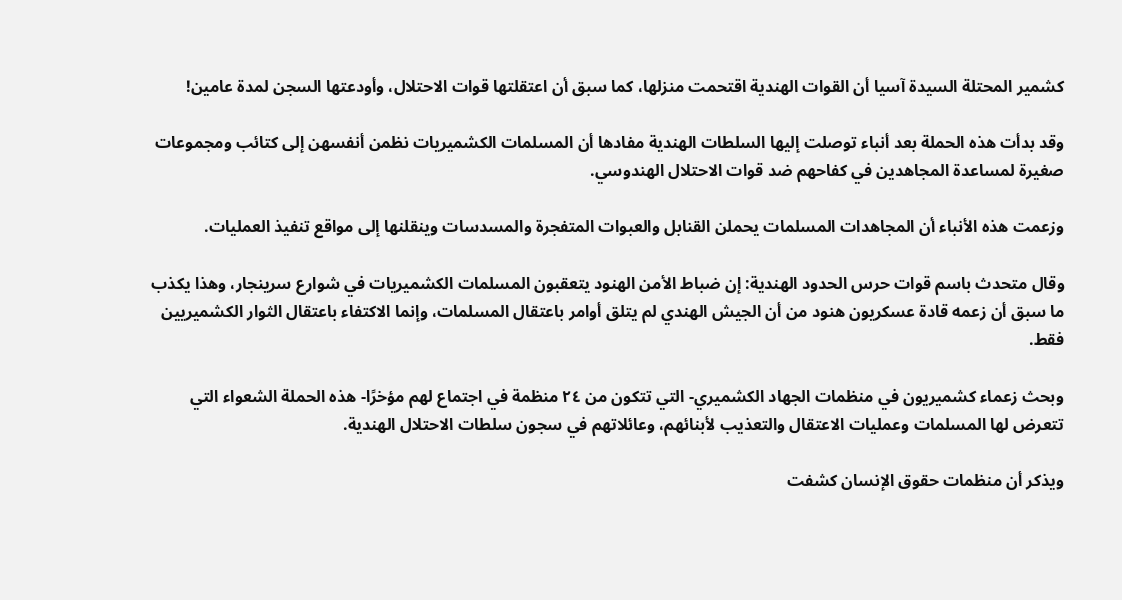كشمير المحتلة السيدة آسيا أن القوات الهندية اقتحمت منزلها، كما سبق أن اعتقلتها قوات الاحتلال، وأودعتها السجن لمدة عامين!

وقد بدأت هذه الحملة بعد أنباء توصلت إليها السلطات الهندية مفادها أن المسلمات الكشميريات نظمن أنفسهن إلى كتائب ومجموعات صغيرة لمساعدة المجاهدين في كفاحهم ضد قوات الاحتلال الهندوسي.

وزعمت هذه الأنباء أن المجاهدات المسلمات يحملن القنابل والعبوات المتفجرة والمسدسات وينقلنها إلى مواقع تنفيذ العمليات.

وقال متحدث باسم قوات حرس الحدود الهندية: إن ضباط الأمن الهنود يتعقبون المسلمات الكشميريات في شوارع سرينجار، وهذا يكذب ما سبق أن زعمه قادة عسكريون هنود من أن الجيش الهندي لم يتلق أوامر باعتقال المسلمات، وإنما الاكتفاء باعتقال الثوار الكشميريين فقط.

وبحث زعماء كشميريون في منظمات الجهاد الكشميري- التي تتكون من ٢٤ منظمة في اجتماع لهم مؤخرًا- هذه الحملة الشعواء التي تتعرض لها المسلمات وعمليات الاعتقال والتعذيب لأبنائهم، وعائلاتهم في سجون سلطات الاحتلال الهندية.

ويذكر أن منظمات حقوق الإنسان كشفت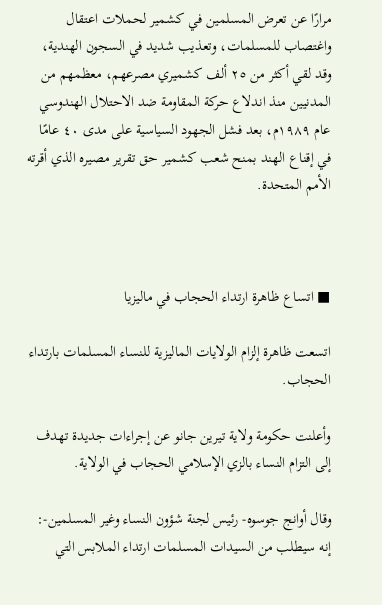مرارًا عن تعرض المسلمين في كشمير لحملات اعتقال واغتصاب للمسلمات، وتعذيب شديد في السجون الهندية، وقد لقي أكثر من ٢٥ ألف كشميري مصرعهم، معظمهم من المدنيين منذ اندلاع حركة المقاومة ضد الاحتلال الهندوسي عام ۱۹۸۹م، بعد فشل الجهود السياسية على مدى ٤٠ عامًا في إقناع الهند بمنح شعب كشمير حق تقرير مصيره الذي أقرته الأمم المتحدة.



■ اتساع ظاهرة ارتداء الحجاب في ماليزيا

اتسعت ظاهرة إلزام الولايات الماليزية للنساء المسلمات بارتداء الحجاب.

وأعلنت حكومة ولاية تيرين جانو عن إجراءات جديدة تهدف إلى التزام النساء بالزي الإسلامي الحجاب في الولاية.

وقال أوانج جوسوه- رئيس لجنة شؤون النساء وغير المسلمين-: إنه سيطلب من السيدات المسلمات ارتداء الملابس التي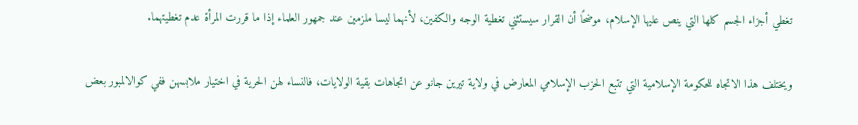تغطي أجزاء الجسم كلها التي ينص عليها الإسلام، موضحًا أن القرار سيستثني تغطية الوجه والكفين، لأنهما ليسا ملزمين عند جمهور العلماء إذا ما قررت المرأة عدم تغطيتهما.

ويختلف هذا الاتجاه للحكومة الإسلامية التي تتبع الحزب الإسلامي المعارض في ولاية تيرين جانو عن اتجاهات بقية الولايات، فالنساء لهن الحرية في اختيار ملابسهن ففي كوالالمبور بعض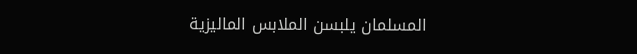المسلمان يلبسن الملابس الماليزية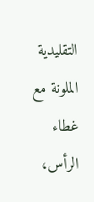التقليدية الملونة مع غطاء الرأس،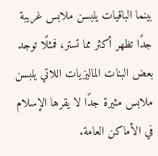بينما الباقيات يلبسن ملابس غريبة جدًا تظهر أكثر مما تستر، فمثلًا توجد بعض البنات الماليزيات اللاتي يلبسن ملابس مثيرة جدًا لا يقرها الإسلام في الأماكن العامة.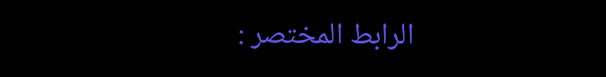الرابط المختصر :